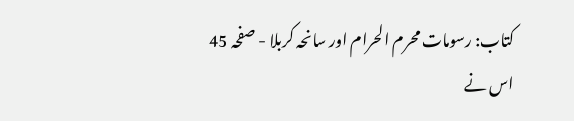کتاب: رسومات محرم الحرام اور سانحہ کربلا - صفحہ 45
اس نے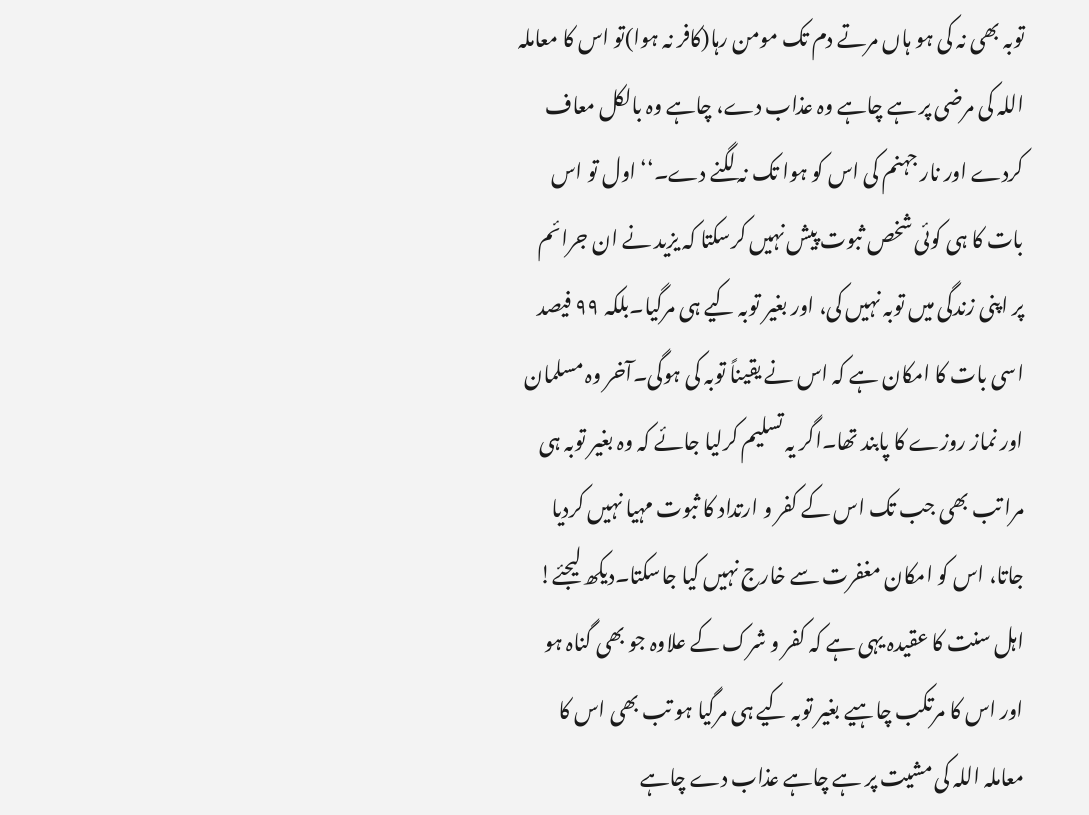توبہ بھی نہ کی ہو ہاں مرتے دم تک مومن رہا(کافر نہ ہوا)تو اس کا معاملہ اللہ کی مرضی پر ہے چاہے وہ عذاب دے، چاہے وہ بالکل معاف کردے اور نار جہنم کی اس کو ہوا تک نہ لگنے دے۔‘‘ اول تو اس بات کا ہی کوئی شخص ثبوت پیش نہیں کرسکتا کہ یزید نے ان جرائم پر اپنی زندگی میں توبہ نہیں کی، اور بغیر توبہ کیے ہی مرگیا۔بلکہ ۹۹ فیصد اسی بات کا امکان ہے کہ اس نے یقیناً توبہ کی ہوگی۔آخر وہ مسلمان اور نماز روزے کا پابند تھا۔اگر یہ تسلیم کرلیا جائے کہ وہ بغیر توبہ ہی مرا تب بھی جب تک اس کے کفر و ارتداد کا ثبوت مہیا نہیں کردیا جاتا، اس کو امکان مغفرت سے خارج نہیں کیا جاسکتا۔دیکھ لیجئے! اہل سنت کا عقیدہ یہی ہے کہ کفر و شرک کے علاوہ جو بھی گناہ ہو اور اس کا مرتکب چاہیے بغیر توبہ کیے ہی مرگیا ہو تب بھی اس کا معاملہ اللہ کی مشیت پر ہے چاہے عذاب دے چاہے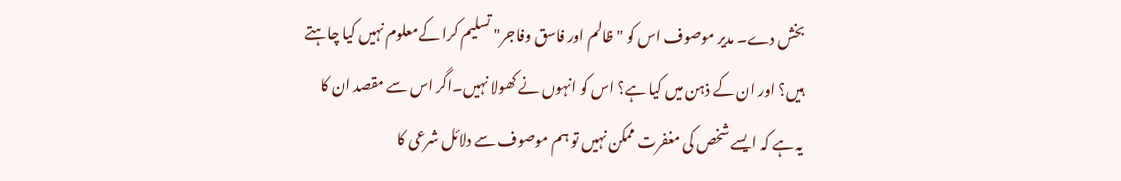بخش دے۔ مدیر موصوف اس کو "ظالم اور فاسق وفاجر" تسلیم کرا کےمعلوم نہیں کیا چاہتے ہیں؟ اور ان کے ذہن میں کیا ہے؟ اس کو انہوں نے کھولا نہیں۔اگر اس سے مقصد ان کا یہ ہے کہ ایسے شخص کی مغفرت ممکن نہیں تو ہم موصوف سے دلائل شرعی کا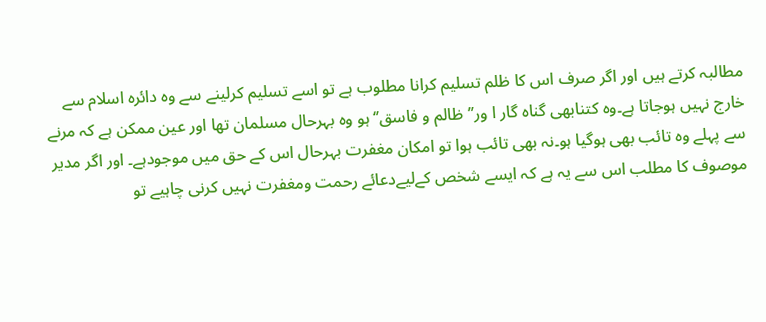مطالبہ کرتے ہیں اور اگر صرف اس کا ظلم تسلیم کرانا مطلوب ہے تو اسے تسلیم کرلینے سے وہ دائرہ اسلام سے خارج نہیں ہوجاتا ہے۔وہ کتنابھی گناہ گار ا ور’’ظالم و فاسق’‘ہو وہ بہرحال مسلمان تھا اور عین ممکن ہے کہ مرنے سے پہلے وہ تائب بھی ہوگیا ہو۔نہ بھی تائب ہوا تو امکان مغفرت بہرحال اس کے حق میں موجودہے۔ اور اگر مدیر موصوف کا مطلب اس سے یہ ہے کہ ایسے شخص کےلیےدعائے رحمت ومغفرت نہیں کرنی چاہیے تو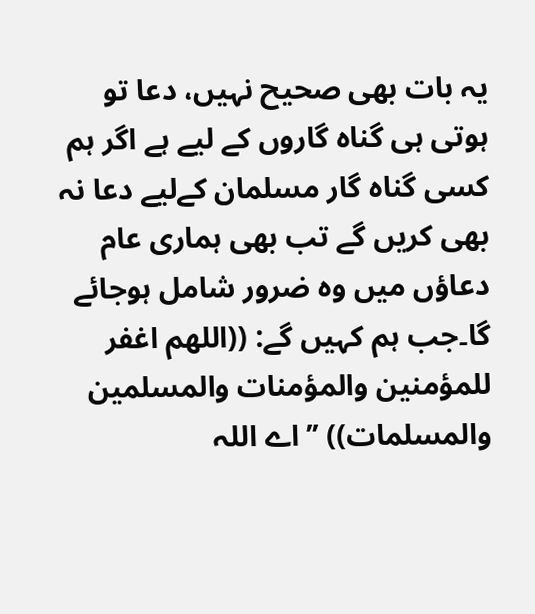یہ بات بھی صحیح نہیں، دعا تو ہوتی ہی گناہ گاروں کے لیے ہے اگر ہم کسی گناہ گار مسلمان کےلیے دعا نہ بھی کریں گے تب بھی ہماری عام دعاؤں میں وہ ضرور شامل ہوجائے گا۔جب ہم کہیں گے: ((اللھم اغفر للمؤمنین والمؤمنات والمسلمین والمسلمات)) ’’اے اللہ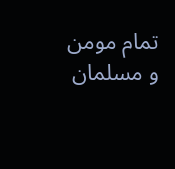تمام مومن و مسلمان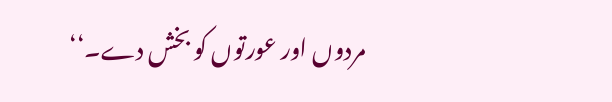مردوں اور عورتوں کو بخش دے۔‘‘